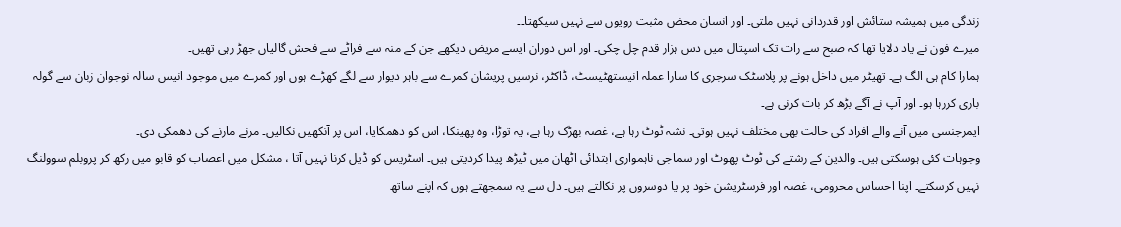زندگی میں ہمیشہ ستائش اور قدردانی نہیں ملتی۔ اور انسان محض مثبت رویوں سے نہیں سیکھتا۔۔
میرے فون نے یاد دلایا تھا کہ صبح سے رات تک اسپتال میں دس ہزار قدم چل چکی۔ اور اس دوران ایسے مریض دیکھے جن کے منہ سے فراٹے سے فحش گالیاں جھڑ رہی تھیں۔
ہمارا کام ہی الگ ہے۔ تھیٹر میں داخل ہونے پر پلاسٹک سرجری کا سارا عملہ انیستھٹیسٹ، ڈاکٹر، نرسیں پریشان کمرے سے باہر دیوار سے لگے کھڑے ہوں اور کمرے میں موجود انیس سالہ نوجوان زبان سے گولہ باری کررہا ہو۔ اور آپ نے آگے بڑھ کر بات کرنی ہے۔
ایمرجنسی میں آنے والے افراد کی حالت بھی مختلف نہیں ہوتی۔ نشہ ٹوٹ رہا ہے، غصہ بھڑک رہا ہے، یہ توڑا، وہ پھینکا، اس کو دھمکایا، اس پر آنکھیں نکالیں۔ مرنے مارنے کی دھمکی دی۔
وجوہات کئی ہوسکتی ہیں۔ والدین کے رشتے کی ٹوٹ پھوٹ اور سماجی ناہمواری ابتدائی اٹھان میں ٹیڑھ پیدا کردیتی ہیں۔ اسٹریس کو ڈیل کرنا نہیں آتا ، مشکل میں اعصاب کو قابو میں رکھ کر پروبلم سوولنگ نہیں کرسکتے۔ اپنا احساس محرومی، غصہ اور فرسٹریشن خود پر یا دوسروں پر نکالتے ہیں۔ دل سے یہ سمجھتے ہوں کہ اپنے ساتھ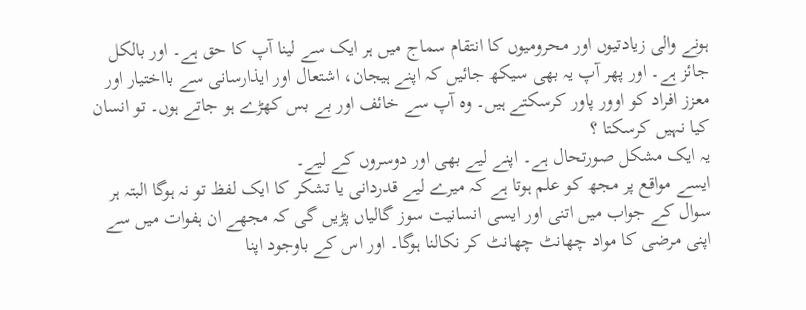ہونے والی زیادتیوں اور محرومیوں کا انتقام سماج میں ہر ایک سے لینا آپ کا حق ہے۔ اور بالکل جائز ہے۔ اور پھر آپ یہ بھی سیکھ جائیں کہ اپنے ہیجان، اشتعال اور ایذارسانی سے بااختیار اور معزز افراد کو اوور پاور کرسکتے ہیں۔ وہ آپ سے خائف اور بے بس کھڑے ہو جاتے ہوں۔ تو انسان کیا نہیں کرسکتا ؟
یہ ایک مشکل صورتحال ہے۔ اپنے لیے بھی اور دوسروں کے لیے۔
ایسے مواقع پر مجھ کو علم ہوتا ہے کہ میرے لیے قدردانی یا تشکر کا ایک لفظ تو نہ ہوگا البتہ ہر سوال کے جواب میں اتنی اور ایسی انسانیت سوز گالیاں پڑیں گی کہ مجھے ان ہفوات میں سے اپنی مرضی کا مواد چھانٹ چھانٹ کر نکالنا ہوگا۔ اور اس کے باوجود اپنا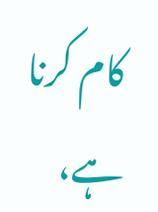کام کرنا ہے،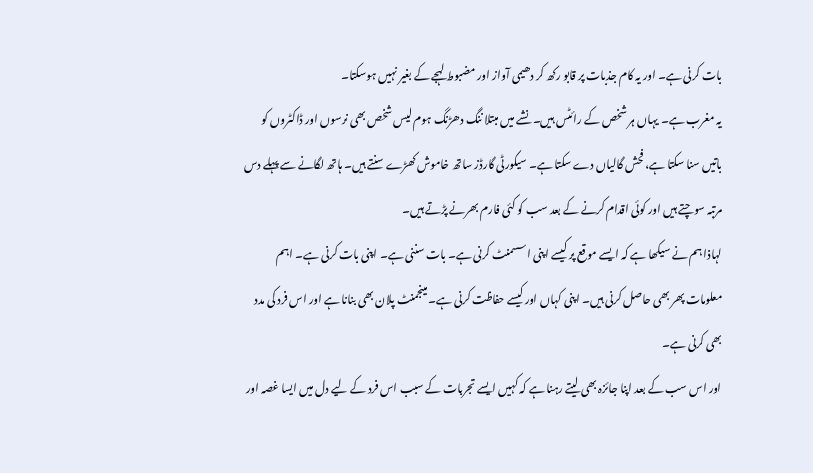بات کرنی ہے۔ اور یہ کام جذبات پر قابو رکھ کر دھیمی آواز اور مضبوط لہجے کے بغیر نہیں ہوسکتا۔
یہ مغرب ہے۔ یہاں ہر شخص کے رائٹس ہیں۔ نشے میں مبتلا ننگ دھڑنگ ہوم لیس شخص بھی نرسوں اور ڈاکٹروں کو باتیں سنا سکتا ہے، فحش گالیاں دے سکتا ہے۔ سیکورٹی گارڈز ساتھ خاموش کھڑے سنتے ہیں۔ ہاتھ لگانے سے پہلے دس مرتبہ سوچتے ہیں اور کوئی اقدام کرنے کے بعد سب کو کئی فارم بھرنے پڑتے ہیں۔
لہاذا ہم نے سیکھا ہے کہ ایسے موقع پر کیسے اپنی اسسمنٹ کرنی ہے۔ بات سننی ہے۔ اپنی بات کرنی ہے۔ اہم معلومات پھر بھی حاصل کرنی ہیں۔ اپنی کہاں اور کیسے حفاظت کرنی ہے۔ مینجمنٹ پلان بھی بنانا ہے اور اس فرد کی مدد بھی کرنی ہے۔
اور اس سب کے بعد اپنا جائزہ بھی لیتے رہنا ہے کہ کہیں ایسے تجربات کے سبب اس فرد کے لیے دل میں ایسا غصہ اور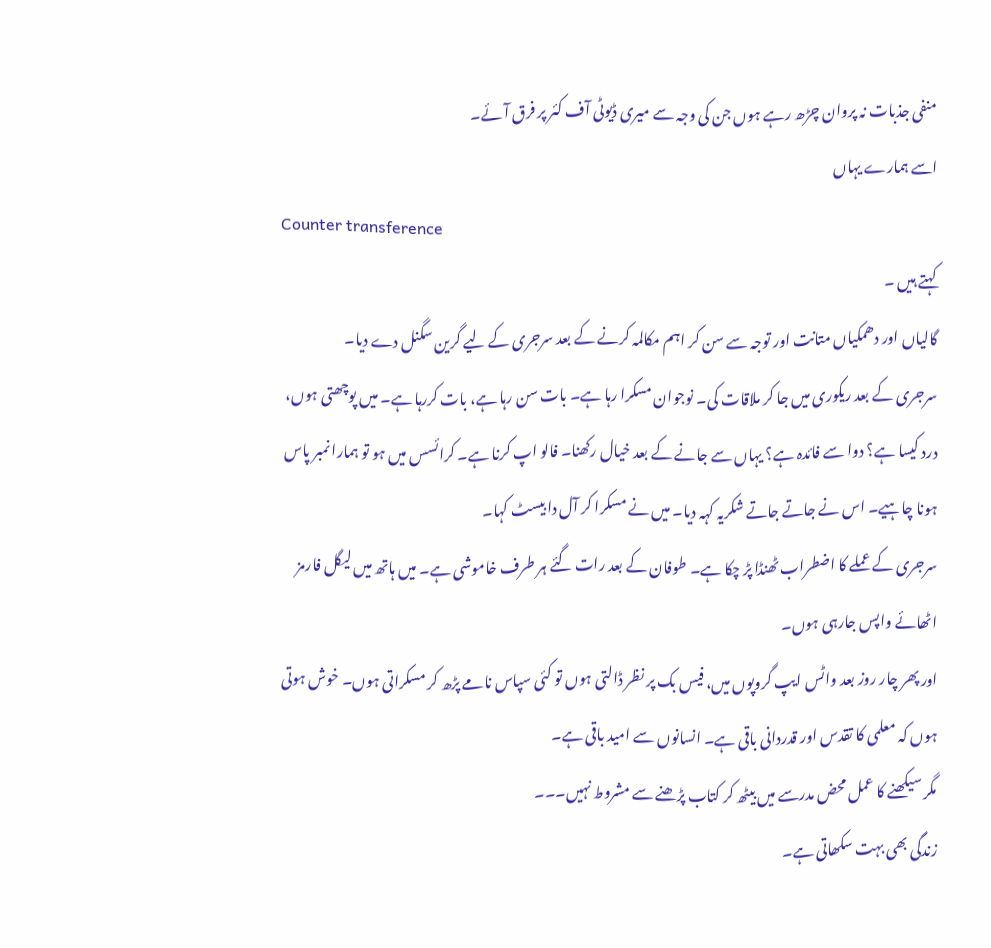منفی جذبات نہ پروان چڑھ رہے ہوں جن کی وجہ سے میری ڈیوٹی آف کئر پر فرق آئے۔
اسے ہمارے یہاں
Counter transference
کہتے ہیں ۔
گالیاں اور دھمکیاں متانت اور توجہ سے سن کر اہم مکالمہ کرنے کے بعد سرجری کے لیے گرین سگنل دے دیا۔
سرجری کے بعد ریکوری میں جا کر ملاقات کی۔ نوجوان مسکرا رہا ہے۔ بات سن رہا ہے، بات کررہا ہے۔ میں پوچھتی ہوں، درد کیسا ہے؟ دوا سے فائدہ ہے؟ یہاں سے جانے کے بعد خیال رکھنا۔ فالو اپ کرنا ہے۔ کرائسس میں ہو تو ہمارا نمبر پاس ہونا چاہیے۔ اس نے جاتے جاتے شکریہ کہہ دیا۔ میں نے مسکرا کر آل دا بیسٹ کہا۔
سرجری کے عملے کا اضطراب ٹھنڈا پڑ چکا ہے۔ طوفان کے بعد رات گئے ہر طرف خاموشی ہے۔ میں ہاتھ میں لیگل فارمز اٹھائے واپس جارہی ہوں۔
اور پھر چار روز بعد واٹس ایپ گروپوں میں، فیس بک پر نظر ڈالتی ہوں تو کئی سپاس نامے پڑھ کر مسکراتی ہوں۔ خوش ہوتی ہوں کہ معلمی کا تقدس اور قدردانی باقی ہے۔ انسانوں سے امید باقی ہے۔
مگر سیکھنے کا عمل محض مدرسے میں بیٹھ کر کتاب پڑھنے سے مشروط نہیں۔۔۔
زندگی بھی بہت سکھاتی ہے۔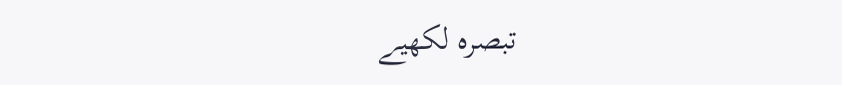تبصرہ لکھیے